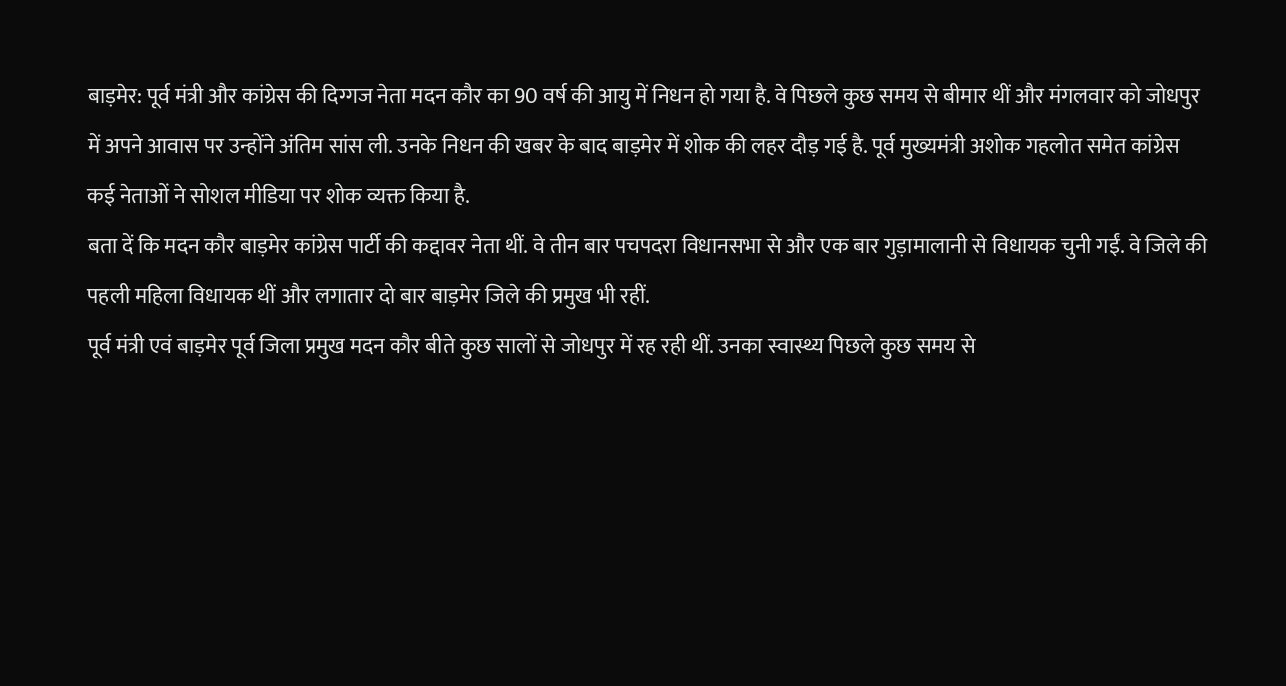बाड़मेर: पूर्व मंत्री और कांग्रेस की दिग्गज नेता मदन कौर का 90 वर्ष की आयु में निधन हो गया है. वे पिछले कुछ समय से बीमार थीं और मंगलवार को जोधपुर में अपने आवास पर उन्होंने अंतिम सांस ली. उनके निधन की खबर के बाद बाड़मेर में शोक की लहर दौड़ गई है. पूर्व मुख्यमंत्री अशोक गहलोत समेत कांग्रेस कई नेताओं ने सोशल मीडिया पर शोक व्यक्त किया है.
बता दें कि मदन कौर बाड़मेर कांग्रेस पार्टी की कद्दावर नेता थीं. वे तीन बार पचपदरा विधानसभा से और एक बार गुड़ामालानी से विधायक चुनी गईं. वे जिले की पहली महिला विधायक थीं और लगातार दो बार बाड़मेर जिले की प्रमुख भी रहीं.
पूर्व मंत्री एवं बाड़मेर पूर्व जिला प्रमुख मदन कौर बीते कुछ सालों से जोधपुर में रह रही थीं. उनका स्वास्थ्य पिछले कुछ समय से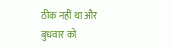ठीक नहीं था और बुधवार को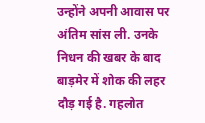उन्होंने अपनी आवास पर अंतिम सांस ली. उनके निधन की खबर के बाद बाड़मेर में शोक की लहर दौड़ गई है. गहलोत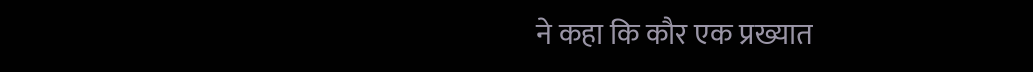ने कहा कि कौर एक प्रख्यात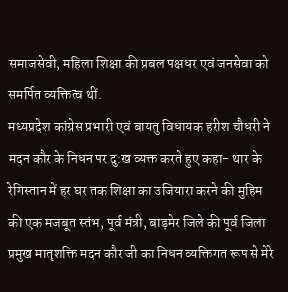समाजसेवी, महिला शिक्षा की प्रबल पक्षधर एवं जनसेवा को समर्पित व्यक्तित्व थीं.
मध्यप्रदेश कांग्रेस प्रभारी एवं बायतु विधायक हरीश चौधरी ने मदन कौर के निधन पर दु:ख व्यक्त करते हुए कहा- थार के रेगिस्तान में हर घर तक शिक्षा का उजियारा करने की मुहिम की एक मजबूत स्तंभ, पूर्व मंत्री, बाड़मेर जिले की पूर्व जिला प्रमुख मातृशक्ति मदन कौर जी का निधन व्यक्तिगत रूप से मेरे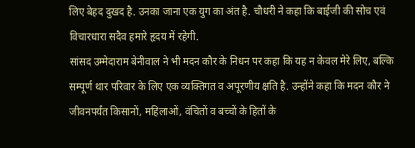लिए बेहद दुखद है. उनका जाना एक युग का अंत है. चौधरी ने कहा कि बाईजी की सोच एवं विचारधारा सदैव हमारे हृदय में रहेगी.
सांसद उम्मेदाराम बेनीवाल ने भी मदन कौर के निधन पर कहा कि यह न केवल मेरे लिए, बल्कि सम्पूर्ण थार परिवार के लिए एक व्यक्तिगत व अपूरणीय क्षति है. उन्होंने कहा कि मदन कौर ने जीवनपर्यंत किसानों, महिलाओं, वंचितों व बच्चों के हितों के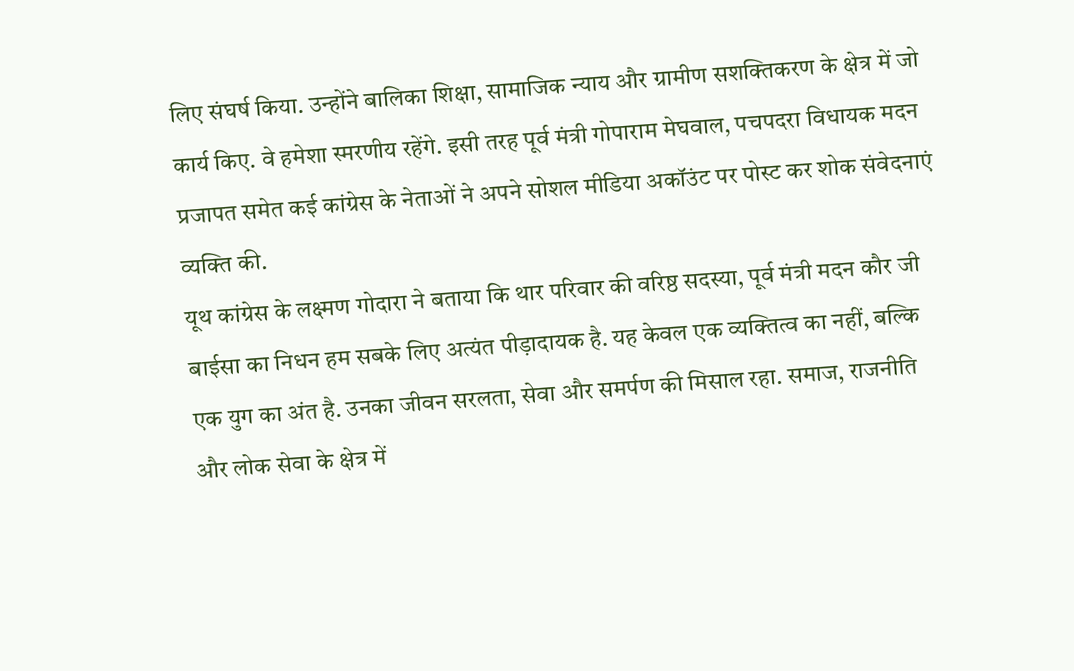लिए संघर्ष किया. उन्होंने बालिका शिक्षा, सामाजिक न्याय और ग्रामीण सशक्तिकरण के क्षेत्र में जो कार्य किए. वे हमेशा स्मरणीय रहेंगे. इसी तरह पूर्व मंत्री गोपाराम मेघवाल, पचपदरा विधायक मदन प्रजापत समेत कई कांग्रेस के नेताओं ने अपने सोशल मीडिया अकॉउंट पर पोस्ट कर शोक संवेदनाएं व्यक्ति की.
यूथ कांग्रेस के लक्ष्मण गोदारा ने बताया कि थार परिवार की वरिष्ठ सदस्या, पूर्व मंत्री मदन कौर जी बाईसा का निधन हम सबके लिए अत्यंत पीड़ादायक है. यह केवल एक व्यक्तित्व का नहीं, बल्कि एक युग का अंत है. उनका जीवन सरलता, सेवा और समर्पण की मिसाल रहा. समाज, राजनीति और लोक सेवा के क्षेत्र में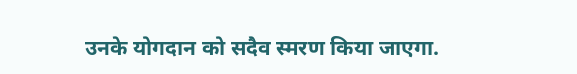उनके योगदान को सदैव स्मरण किया जाएगा.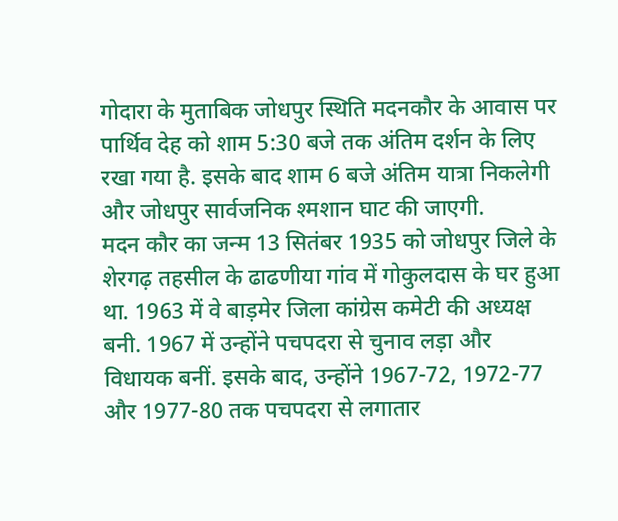गोदारा के मुताबिक जोधपुर स्थिति मदनकौर के आवास पर पार्थिव देह को शाम 5:30 बजे तक अंतिम दर्शन के लिए रखा गया है. इसके बाद शाम 6 बजे अंतिम यात्रा निकलेगी और जोधपुर सार्वजनिक श्मशान घाट की जाएगी.
मदन कौर का जन्म 13 सितंबर 1935 को जोधपुर जिले के शेरगढ़ तहसील के ढाढणीया गांव में गोकुलदास के घर हुआ था. 1963 में वे बाड़मेर जिला कांग्रेस कमेटी की अध्यक्ष बनी. 1967 में उन्होंने पचपदरा से चुनाव लड़ा और विधायक बनीं. इसके बाद, उन्होंने 1967-72, 1972-77 और 1977-80 तक पचपदरा से लगातार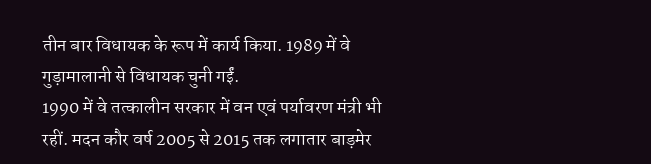तीन बार विधायक के रूप में कार्य किया. 1989 में वे गुड़ामालानी से विधायक चुनी गईं.
1990 में वे तत्कालीन सरकार में वन एवं पर्यावरण मंत्री भी रहीं. मदन कौर वर्ष 2005 से 2015 तक लगातार बाड़मेर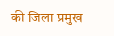की जिला प्रमुख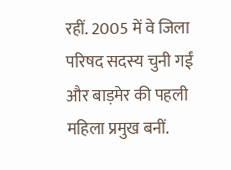रहीं. 2005 में वे जिला परिषद सदस्य चुनी गईं और बाड़मेर की पहली महिला प्रमुख बनीं.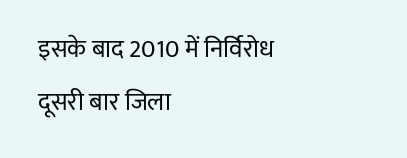इसके बाद 2010 में निर्विरोध दूसरी बार जिला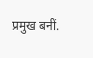प्रमुख बनीं.